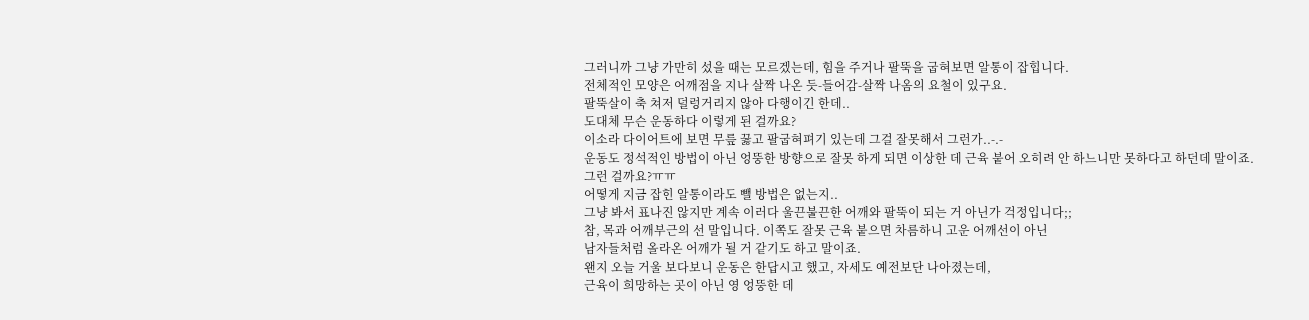그러니까 그냥 가만히 섰을 때는 모르겠는데, 힘을 주거나 팔뚝을 굽혀보면 알통이 잡힙니다.
전체적인 모양은 어깨점을 지나 살짝 나온 듯-들어감-살짝 나옴의 요철이 있구요.
팔뚝살이 축 쳐저 덜렁거리지 않아 다행이긴 한데..
도대체 무슨 운동하다 이렇게 된 걸까요?
이소라 다이어트에 보면 무릎 꿇고 팔굽혀펴기 있는데 그걸 잘못해서 그런가..-.-
운동도 정석적인 방법이 아닌 엉뚱한 방향으로 잘못 하게 되면 이상한 데 근육 붙어 오히려 안 하느니만 못하다고 하던데 말이죠.
그런 걸까요?ㅠㅠ
어떻게 지금 잡힌 알통이라도 뺄 방법은 없는지..
그냥 봐서 표나진 않지만 계속 이러다 울끈불끈한 어깨와 팔뚝이 되는 거 아닌가 걱정입니다;;
참, 목과 어깨부근의 선 말입니다. 이쪽도 잘못 근육 붙으면 차름하니 고운 어깨선이 아닌
남자들처럼 올라온 어깨가 될 거 같기도 하고 말이죠.
왠지 오늘 거울 보다보니 운동은 한답시고 했고, 자세도 예전보단 나아졌는데,
근육이 희망하는 곳이 아닌 영 엉뚱한 데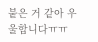붙은 거 같아 우울합니다ㅠㅠ